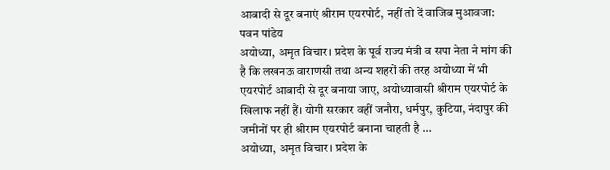आबादी से दूर बनाएं श्रीराम एयरपोर्ट, नहीं तो दें वाजिब मुआवजा: पवन पांडेय
अयोध्या, अमृत विचार। प्रदेश के पूर्व राज्य मंत्री व सपा नेता ने मांग की है कि लखनऊ वाराणसी तथा अन्य शहरों की तरह अयोध्या में भी एयरपोर्ट आबादी से दूर बनाया जाए, अयोध्यावासी श्रीराम एयरपोर्ट के खिलाफ नहीं हैं। योगी सरकार वहीं जनौरा, धर्मपुर, कुटिया, नंदापुर की जमीनों पर ही श्रीराम एयरपोर्ट बनाना चाहती है …
अयोध्या, अमृत विचार। प्रदेश के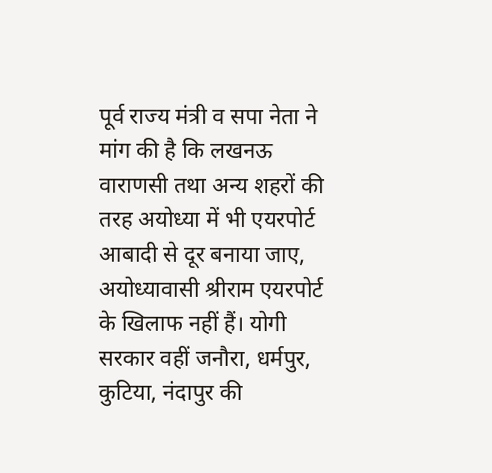पूर्व राज्य मंत्री व सपा नेता ने मांग की है कि लखनऊ वाराणसी तथा अन्य शहरों की तरह अयोध्या में भी एयरपोर्ट आबादी से दूर बनाया जाए, अयोध्यावासी श्रीराम एयरपोर्ट के खिलाफ नहीं हैं। योगी सरकार वहीं जनौरा, धर्मपुर, कुटिया, नंदापुर की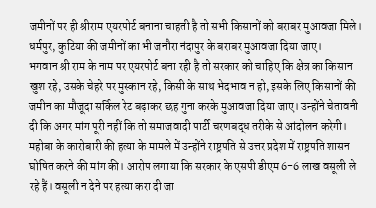जमीनों पर ही श्रीराम एयरपोर्ट बनाना चाहती है तो सभी किसानों को बराबर मुआवजा मिले। धर्मपुर, कुटिया की जमीनों का भी जनौरा नंदापुर के बराबर मुआवजा दिया जाए।
भगवान श्री राम के नाम पर एयरपोर्ट बना रही है तो सरकार को चाहिए कि क्षेत्र का किसान खुश रहे, उसके चेहरे पर मुस्कान रहे, किसी के साथ भेदभाव न हो, इसके लिए किसानों की जमीन का मौजूदा सर्किल रेट बढ़ाकर छह गुना करके मुआवजा दिया जाए। उन्होंने चेतावनी दी कि अगर मांग पूरी नहीं कि तो समाजवादी पार्टी चरणबद्ध तरीके से आंदोलन करेगी।
महोबा के कारोबारी की हत्या के मामले में उन्होंने राष्ट्रपति से उत्तर प्रदेश में राष्ट्रपति शासन घोषित करने की मांग की। आरोप लगाया कि सरकार के एसपी डीएम 6-6 लाख वसूली ले रहे हैं। वसूली न देने पर हत्या करा दी जा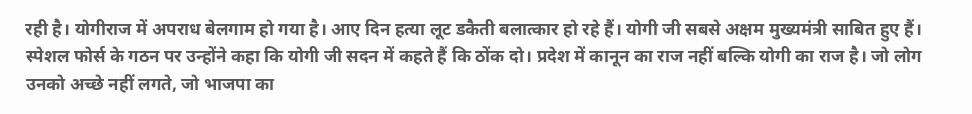रही है। योगीराज में अपराध बेलगाम हो गया है। आए दिन हत्या लूट डकैती बलात्कार हो रहे हैं। योगी जी सबसे अक्षम मुख्यमंत्री साबित हुए हैं।
स्पेशल फोर्स के गठन पर उन्होंने कहा कि योगी जी सदन में कहते हैं कि ठोंक दो। प्रदेश में कानून का राज नहीं बल्कि योगी का राज है। जो लोग उनको अच्छे नहीं लगते, जो भाजपा का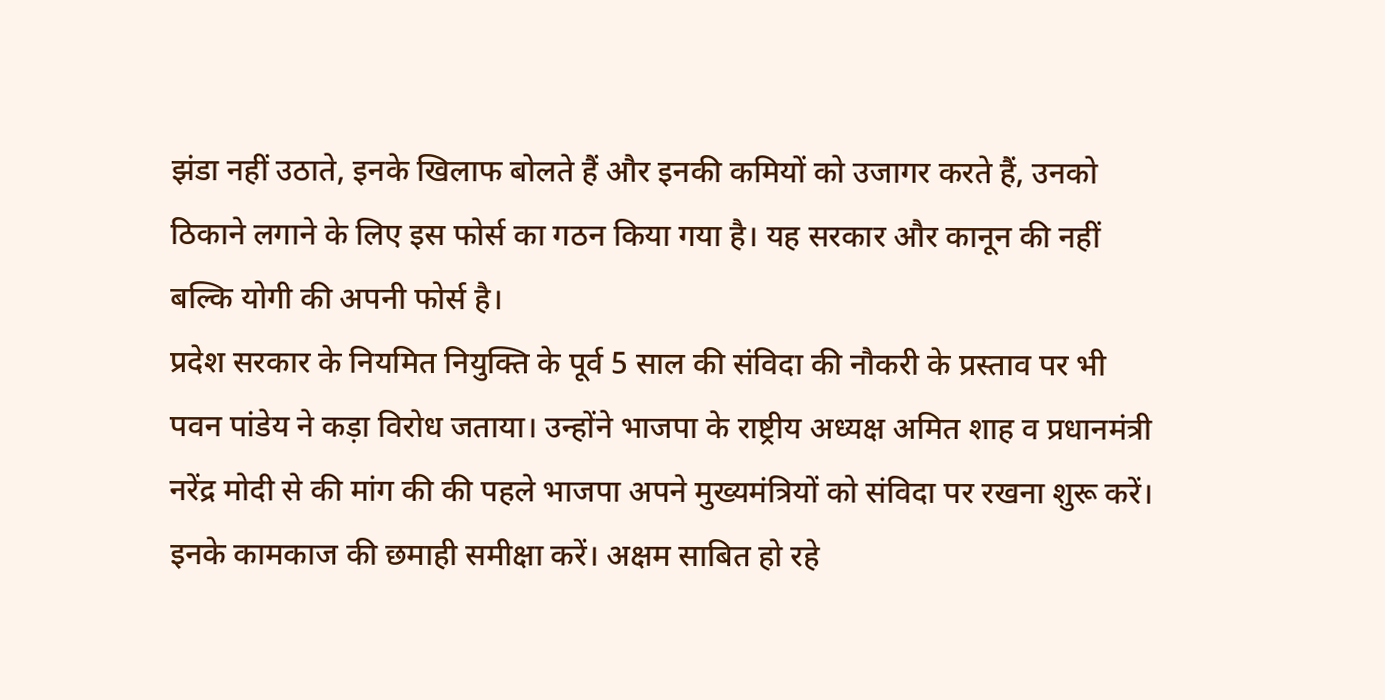झंडा नहीं उठाते, इनके खिलाफ बोलते हैं और इनकी कमियों को उजागर करते हैं, उनको ठिकाने लगाने के लिए इस फोर्स का गठन किया गया है। यह सरकार और कानून की नहीं बल्कि योगी की अपनी फोर्स है।
प्रदेश सरकार के नियमित नियुक्ति के पूर्व 5 साल की संविदा की नौकरी के प्रस्ताव पर भी पवन पांडेय ने कड़ा विरोध जताया। उन्होंने भाजपा के राष्ट्रीय अध्यक्ष अमित शाह व प्रधानमंत्री नरेंद्र मोदी से की मांग की की पहले भाजपा अपने मुख्यमंत्रियों को संविदा पर रखना शुरू करें। इनके कामकाज की छमाही समीक्षा करें। अक्षम साबित हो रहे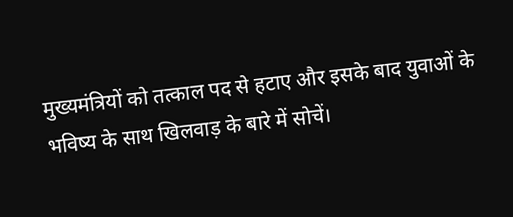मुख्यमंत्रियों को तत्काल पद से हटाए और इसके बाद युवाओं के भविष्य के साथ खिलवाड़ के बारे में सोचें।